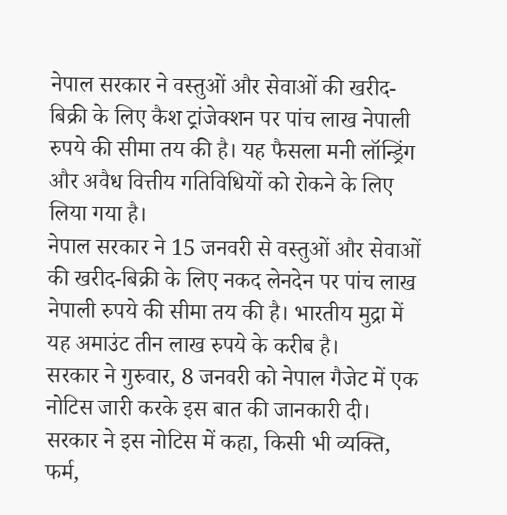नेपाल सरकार ने वस्तुओं और सेवाओं की खरीद-बिक्री के लिए कैश ट्रांजेक्शन पर पांच लाख नेपाली रुपये की सीमा तय की है। यह फैसला मनी लॉन्ड्रिंग और अवैध वित्तीय गतिविधियों को रोकने के लिए लिया गया है।
नेपाल सरकार ने 15 जनवरी से वस्तुओं और सेवाओं की खरीद-बिक्री के लिए नकद लेनदेन पर पांच लाख नेपाली रुपये की सीमा तय की है। भारतीय मुद्रा में यह अमाउंट तीन लाख रुपये के करीब है।
सरकार ने गुरुवार, 8 जनवरी को नेपाल गैजेट में एक नोटिस जारी करके इस बात की जानकारी दी। सरकार ने इस नोटिस में कहा, किसी भी व्यक्ति, फर्म,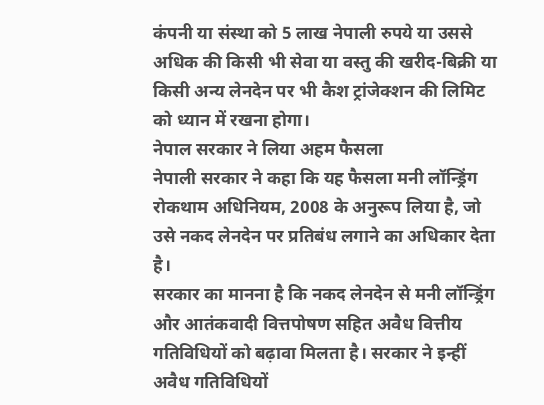कंपनी या संस्था को 5 लाख नेपाली रुपये या उससे अधिक की किसी भी सेवा या वस्तु की खरीद-बिक्री या किसी अन्य लेनदेन पर भी कैश ट्रांजेक्शन की लिमिट को ध्यान में रखना होगा।
नेपाल सरकार ने लिया अहम फैसला
नेपाली सरकार ने कहा कि यह फैसला मनी लॉन्ड्रिंग रोकथाम अधिनियम, 2008 के अनुरूप लिया है, जो उसे नकद लेनदेन पर प्रतिबंध लगाने का अधिकार देता है।
सरकार का मानना है कि नकद लेनदेन से मनी लॉन्ड्रिंग और आतंकवादी वित्तपोषण सहित अवैध वित्तीय गतिविधियों को बढ़ावा मिलता है। सरकार ने इन्हीं अवैध गतिविधियों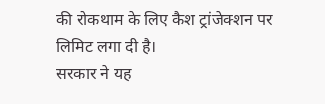की रोकथाम के लिए कैश ट्रांजेक्शन पर लिमिट लगा दी है।
सरकार ने यह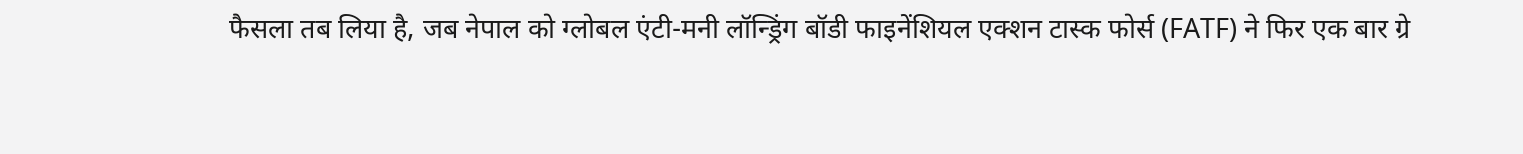फैसला तब लिया है, जब नेपाल को ग्लोबल एंटी-मनी लॉन्ड्रिंग बॉडी फाइनेंशियल एक्शन टास्क फोर्स (FATF) ने फिर एक बार ग्रे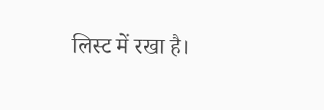लिस्ट में रखा है।